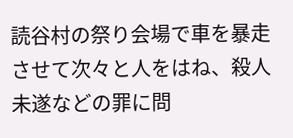読谷村の祭り会場で車を暴走させて次々と人をはね、殺人未遂などの罪に問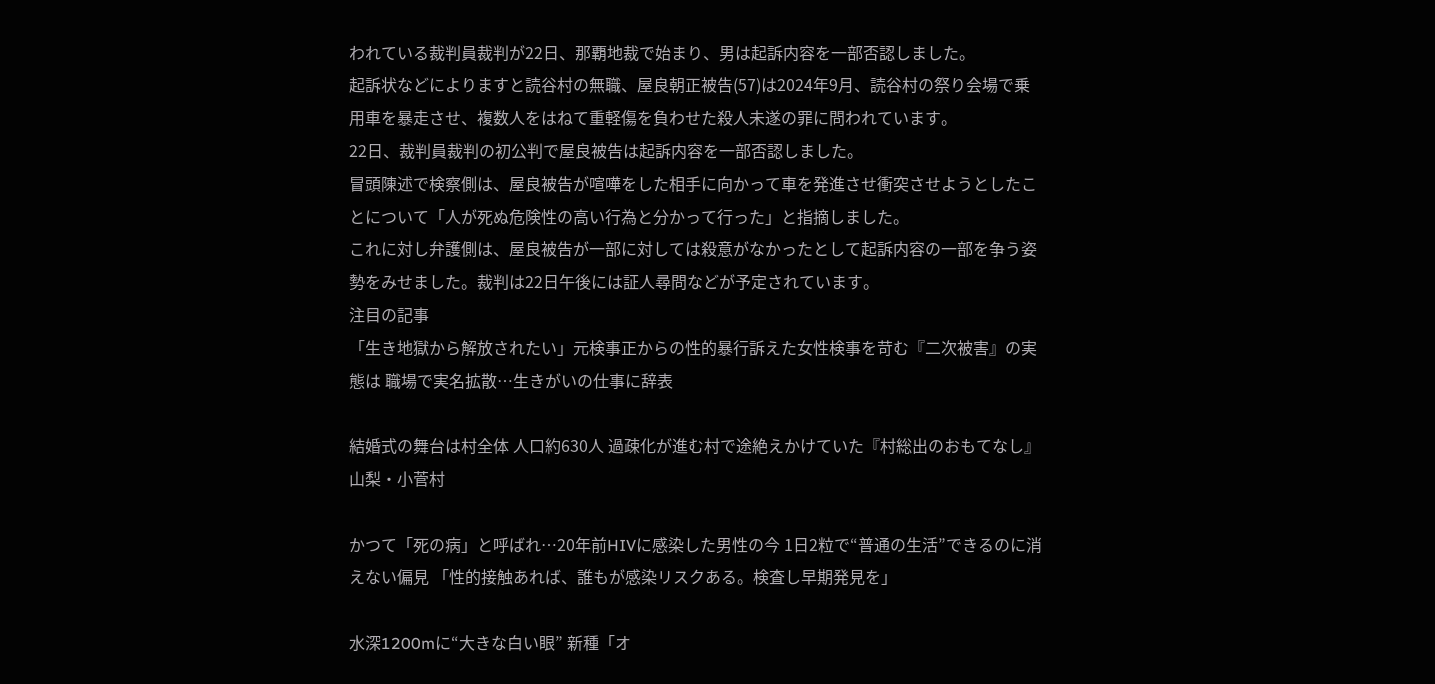われている裁判員裁判が22日、那覇地裁で始まり、男は起訴内容を一部否認しました。
起訴状などによりますと読谷村の無職、屋良朝正被告(57)は2024年9月、読谷村の祭り会場で乗用車を暴走させ、複数人をはねて重軽傷を負わせた殺人未遂の罪に問われています。
22日、裁判員裁判の初公判で屋良被告は起訴内容を一部否認しました。
冒頭陳述で検察側は、屋良被告が喧嘩をした相手に向かって車を発進させ衝突させようとしたことについて「人が死ぬ危険性の高い行為と分かって行った」と指摘しました。
これに対し弁護側は、屋良被告が一部に対しては殺意がなかったとして起訴内容の一部を争う姿勢をみせました。裁判は22日午後には証人尋問などが予定されています。
注目の記事
「生き地獄から解放されたい」元検事正からの性的暴行訴えた女性検事を苛む『二次被害』の実態は 職場で実名拡散…生きがいの仕事に辞表

結婚式の舞台は村全体 人口約630人 過疎化が進む村で途絶えかけていた『村総出のおもてなし』 山梨・小菅村

かつて「死の病」と呼ばれ…20年前HIVに感染した男性の今 1日2粒で“普通の生活”できるのに消えない偏見 「性的接触あれば、誰もが感染リスクある。検査し早期発見を」

水深1200mに“大きな白い眼” 新種「オ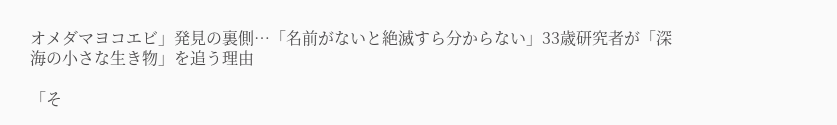オメダマヨコエビ」発見の裏側…「名前がないと絶滅すら分からない」33歳研究者が「深海の小さな生き物」を追う理由

「そ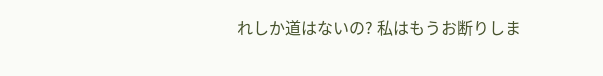れしか道はないの? 私はもうお断りしま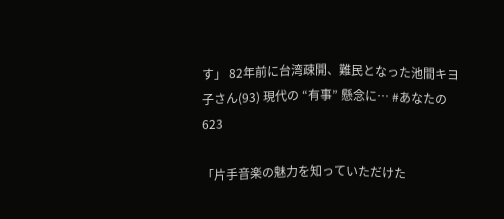す」 82年前に台湾疎開、難民となった池間キヨ子さん(93) 現代の “有事” 懸念に… #あなたの623

「片手音楽の魅力を知っていただけた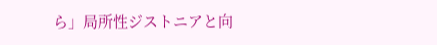ら」局所性ジストニアと向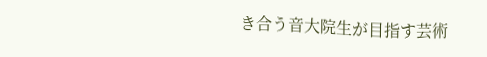き合う音大院生が目指す芸術